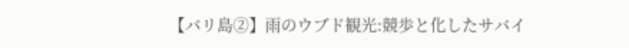【バリ島②】雨のウブド観光:競歩と化したサバイ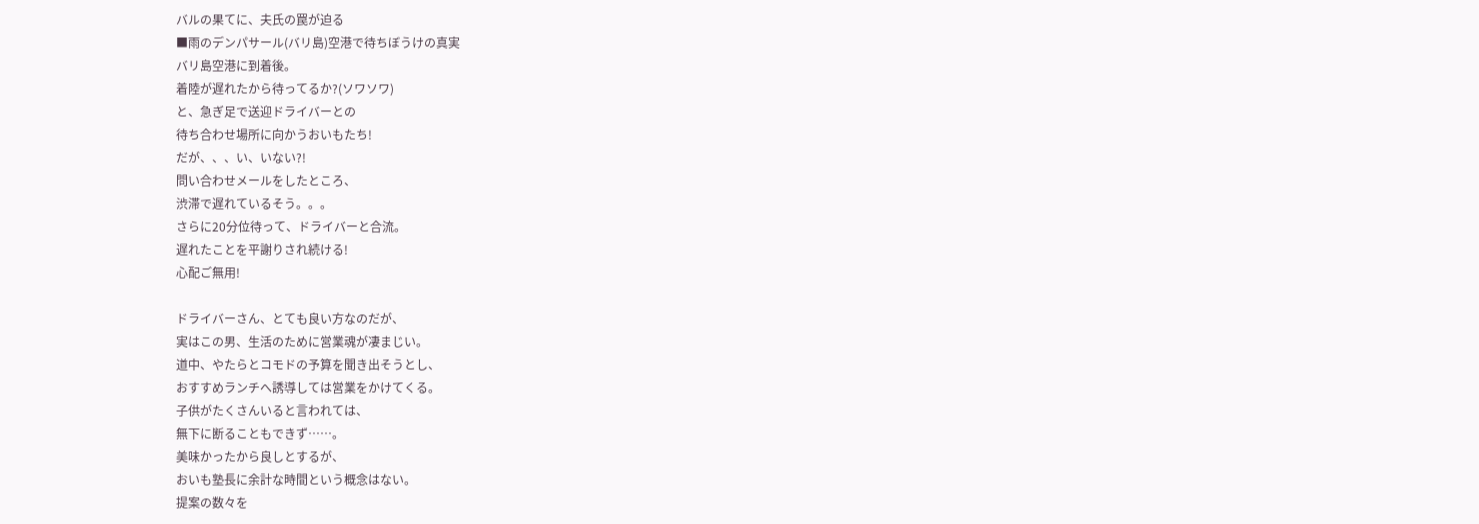バルの果てに、夫氏の罠が迫る
■雨のデンパサール(バリ島)空港で待ちぼうけの真実
バリ島空港に到着後。
着陸が遅れたから待ってるか?(ソワソワ)
と、急ぎ足で送迎ドライバーとの
待ち合わせ場所に向かうおいもたち!
だが、、、い、いない?!
問い合わせメールをしたところ、
渋滞で遅れているそう。。。
さらに20分位待って、ドライバーと合流。
遅れたことを平謝りされ続ける!
心配ご無用!

ドライバーさん、とても良い方なのだが、
実はこの男、生活のために営業魂が凄まじい。
道中、やたらとコモドの予算を聞き出そうとし、
おすすめランチへ誘導しては営業をかけてくる。
子供がたくさんいると言われては、
無下に断ることもできず……。
美味かったから良しとするが、
おいも塾長に余計な時間という概念はない。
提案の数々を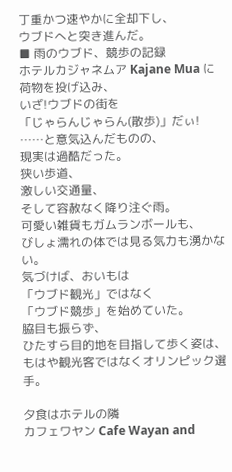丁重かつ速やかに全却下し、
ウブドへと突き進んだ。
■ 雨のウブド、競歩の記録
ホテルカジャネムア Kajane Mua に
荷物を投げ込み、
いざ!ウブドの街を
「じゃらんじゃらん(散歩)」だぃ!
……と意気込んだものの、
現実は過酷だった。
狭い歩道、
激しい交通量、
そして容赦なく降り注ぐ雨。
可愛い雑貨もガムランボールも、
びしょ濡れの体では見る気力も湧かない。
気づけば、おいもは
「ウブド観光」ではなく
「ウブド競歩」を始めていた。
脇目も振らず、
ひたすら目的地を目指して歩く姿は、
もはや観光客ではなくオリンピック選手。

夕食はホテルの隣
カフェワヤン Cafe Wayan and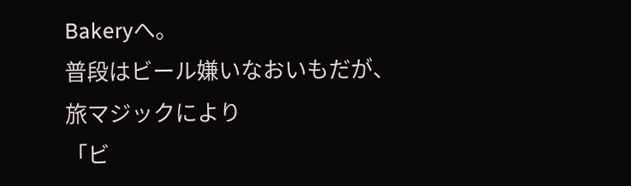Bakeryへ。
普段はビール嫌いなおいもだが、
旅マジックにより
「ビ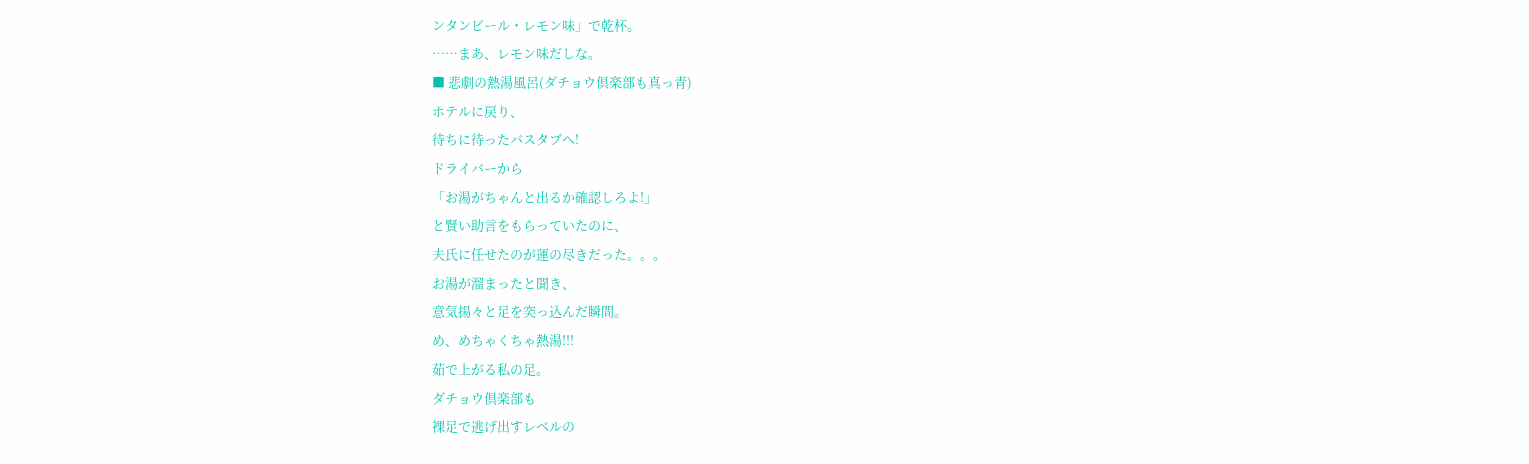ンタンビール・レモン味」で乾杯。
……まあ、レモン味だしな。
■ 悲劇の熱湯風呂(ダチョウ倶楽部も真っ青)
ホテルに戻り、
待ちに待ったバスタブへ!
ドライバーから
「お湯がちゃんと出るか確認しろよ!」
と賢い助言をもらっていたのに、
夫氏に任せたのが運の尽きだった。。。
お湯が溜まったと聞き、
意気揚々と足を突っ込んだ瞬間。
め、めちゃくちゃ熱湯!!!
茹で上がる私の足。
ダチョウ倶楽部も
裸足で逃げ出すレベルの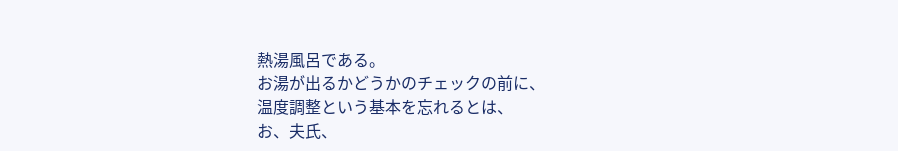熱湯風呂である。
お湯が出るかどうかのチェックの前に、
温度調整という基本を忘れるとは、
お、夫氏、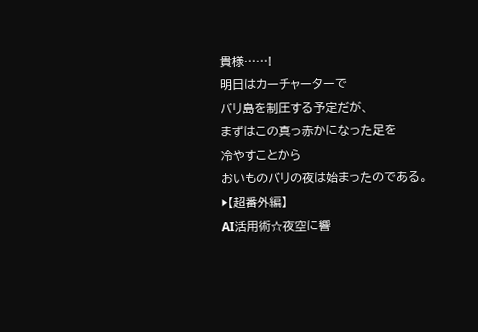貴様……!
明日はカーチャーターで
バリ島を制圧する予定だが、
まずはこの真っ赤かになった足を
冷やすことから
おいものバリの夜は始まったのである。
▶【超番外編】
AI活用術☆夜空に響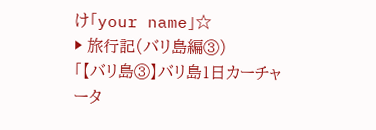け「your name」☆
▶ 旅行記(バリ島編③)
「【バリ島③】バリ島1日カーチャータ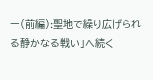ー(前編):聖地で繰り広げられる静かなる戦い」へ続く